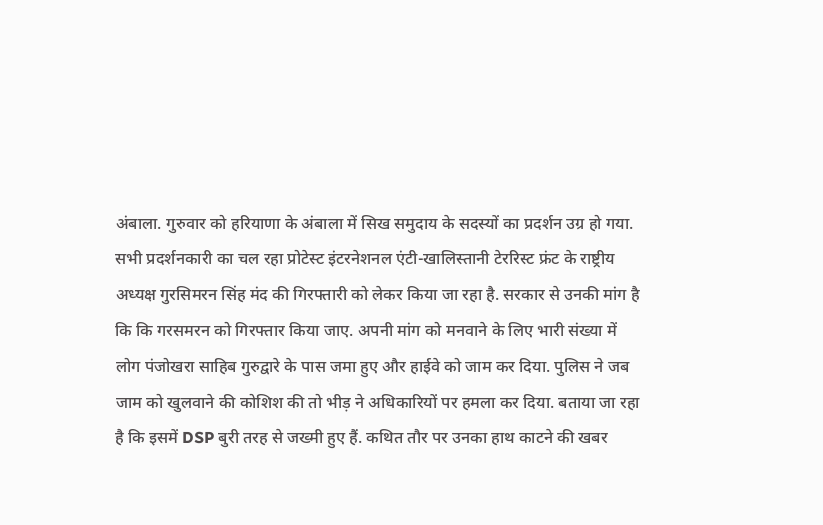अंबाला. गुरुवार को हरियाणा के अंबाला में सिख समुदाय के सदस्यों का प्रदर्शन उग्र हो गया. सभी प्रदर्शनकारी का चल रहा प्रोटेस्ट इंटरनेशनल एंटी-खालिस्तानी टेररिस्ट फ्रंट के राष्ट्रीय अध्यक्ष गुरसिमरन सिंह मंद की गिरफ्तारी को लेकर किया जा रहा है. सरकार से उनकी मांग है कि कि गरसमरन को गिरफ्तार किया जाए. अपनी मांग को मनवाने के लिए भारी संख्या में लोग पंजोखरा साहिब गुरुद्वारे के पास जमा हुए और हाईवे को जाम कर दिया. पुलिस ने जब जाम को खुलवाने की कोशिश की तो भीड़ ने अधिकारियों पर हमला कर दिया. बताया जा रहा है कि इसमें DSP बुरी तरह से जख्मी हुए हैं. कथित तौर पर उनका हाथ काटने की खबर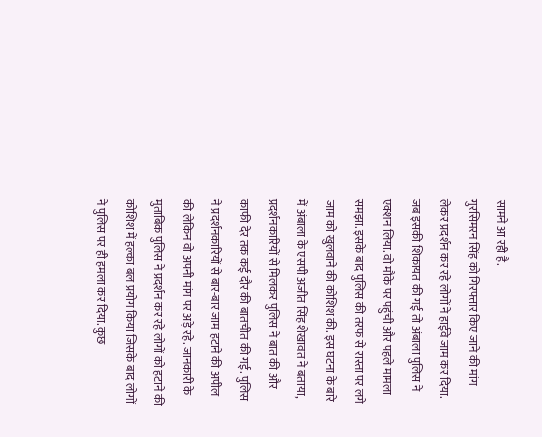सामने आ रही है.
गुरसिमरन सिंह को गिरफ्तार किए जाने की मांग लेकर प्रदर्शन कर रहे लोगों ने हाईवे जाम कर दिया. जब इसकी शिकायत की गई तो अंबाला पुलिस ने एक्शन लिया. वो मौके पर पहुंची और पहले मामला समझा. इसके बाद पुलिस की तरफ से रास्ता पर लगे जाम को खुलवाने की कोशिश की. इस घटना के बारे में अंबाला के एसपी अजीत सिंह शेखावत ने बताया, प्रदर्शनकारियों से मिलकर पुलिस ने बात की और काफी देर तक कई दौर की बातचीत की गई. पुलिस ने प्रदर्शनकारियों से बार-बार जाम हटाने की अपील की लेकिन वो अपनी मांग पर अड़े रहे. जानकारी के मुताबिक पुलिस ने प्रदर्शन कर रहे लोगों को हटाने की कोशिश में हल्का बल प्रयोग किया जिसके बाद लोगों ने पुलिस पर ही हमला कर दिया. कुछ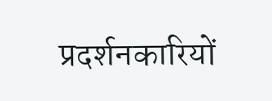प्रदर्शनकारियों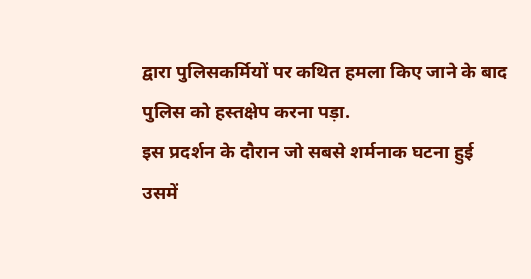द्वारा पुलिसकर्मियों पर कथित हमला किए जाने के बाद पुलिस को हस्तक्षेप करना पड़ा.
इस प्रदर्शन के दौरान जो सबसे शर्मनाक घटना हुई उसमें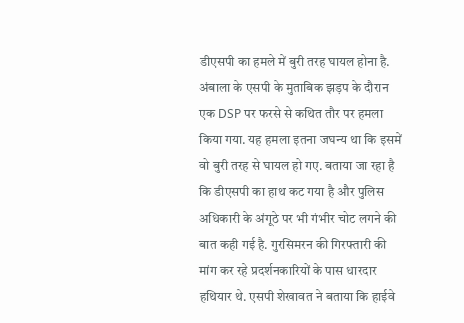डीएसपी का हमले में बुरी तरह घायल होना है. अंबाला के एसपी के मुताबिक झड़प के दौरान एक DSP पर फरसे से कथित तौर पर हमला किया गया. यह हमला इतना जघन्य था कि इसमें वो बुरी तरह से घायल हो गए. बताया जा रहा है कि डीएसपी का हाथ कट गया है और पुलिस अधिकारी के अंगूठे पर भी गंभीर चोट लगने की बात कही गई है. गुरसिमरन की गिरफ्तारी की मांग कर रहे प्रदर्शनकारियों के पास धारदार हथियार थे. एसपी शेखावत ने बताया कि हाईवे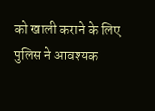को खाली कराने के लिए पुलिस ने आवश्यक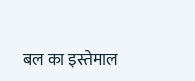बल का इस्तेमाल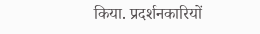किया. प्रदर्शनकारियों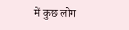में कुछ लोग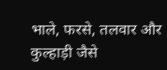भाले, फरसे, तलवार और कुल्हाड़ी जैसे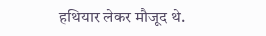हथियार लेकर मौजूद थे.